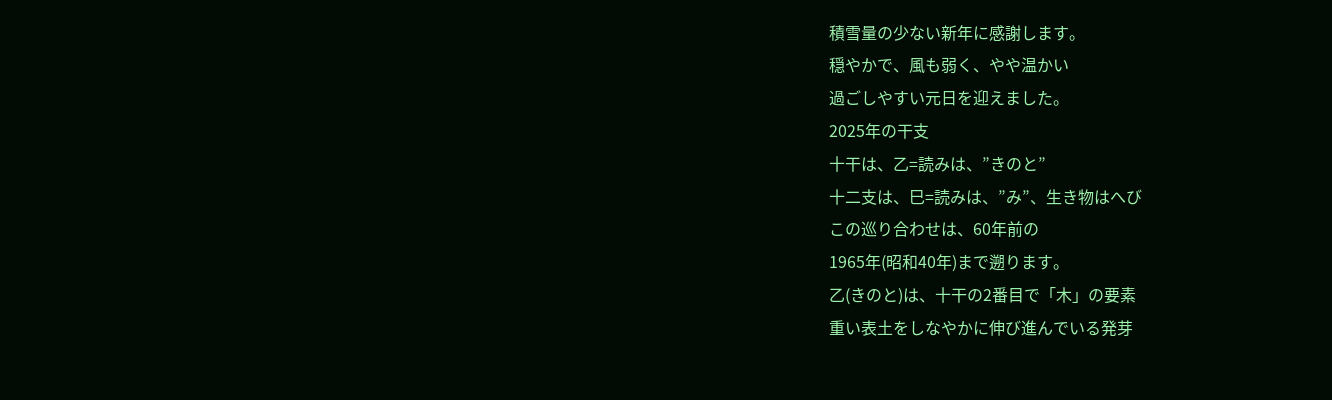積雪量の少ない新年に感謝します。
穏やかで、風も弱く、やや温かい
過ごしやすい元日を迎えました。
2025年の干支
十干は、乙=読みは、”きのと”
十二支は、巳=読みは、”み”、生き物はへび
この巡り合わせは、60年前の
1965年(昭和40年)まで遡ります。
乙(きのと)は、十干の2番目で「木」の要素
重い表土をしなやかに伸び進んでいる発芽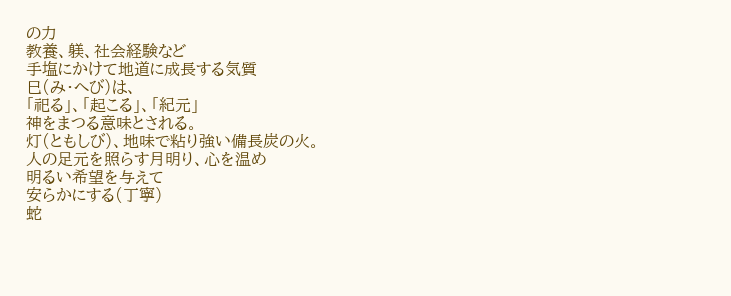の力
教養、躾、社会経験など
手塩にかけて地道に成長する気質
巳(み・へび)は、
「祀る」、「起こる」、「紀元」
神をまつる意味とされる。
灯(ともしび)、地味で粘り強い備長炭の火。
人の足元を照らす月明り、心を温め
明るい希望を与えて
安らかにする(丁寧)
蛇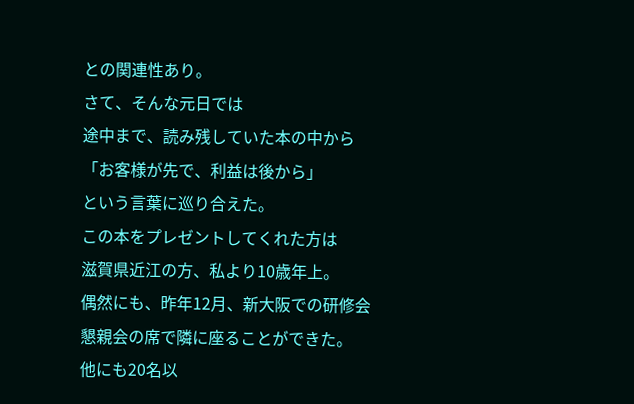との関連性あり。
さて、そんな元日では
途中まで、読み残していた本の中から
「お客様が先で、利益は後から」
という言葉に巡り合えた。
この本をプレゼントしてくれた方は
滋賀県近江の方、私より10歳年上。
偶然にも、昨年12月、新大阪での研修会
懇親会の席で隣に座ることができた。
他にも20名以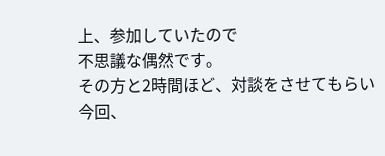上、参加していたので
不思議な偶然です。
その方と2時間ほど、対談をさせてもらい
今回、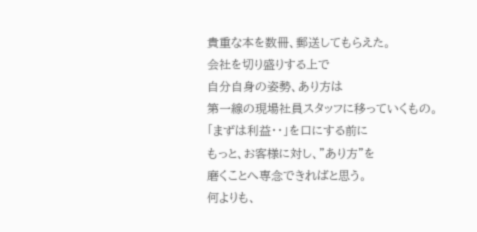貴重な本を数冊、郵送してもらえた。
会社を切り盛りする上で
自分自身の姿勢、あり方は
第一線の現場社員スタッフに移っていくもの。
「まずは利益・・」を口にする前に
もっと、お客様に対し、”あり方”を
磨くことへ専念できればと思う。
何よりも、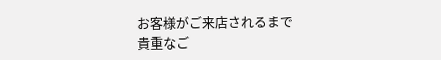お客様がご来店されるまで
貴重なご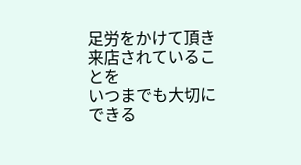足労をかけて頂き
来店されていることを
いつまでも大切にできる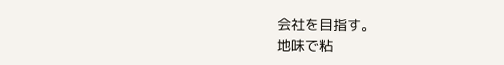会社を目指す。
地味で粘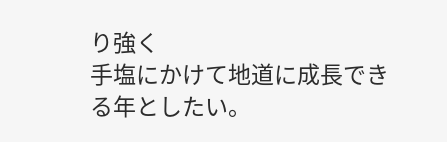り強く
手塩にかけて地道に成長できる年としたい。